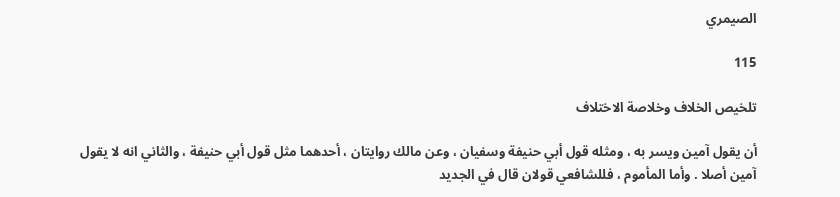الصيمري

115

تلخيص الخلاف وخلاصة الاختلاف

أن يقول آمين ويسر به ، ومثله قول أبي حنيفة وسفيان ، وعن مالك روايتان ، أحدهما مثل قول أبي حنيفة ، والثاني انه لا يقول آمين أصلا . وأما المأموم ، فللشافعي قولان قال في الجديد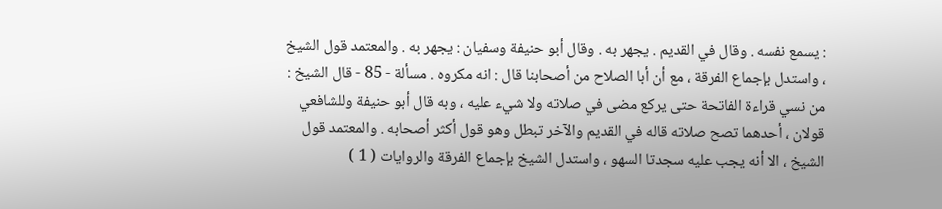: يسمع نفسه . وقال في القديم . يجهر به . وقال أبو حنيفة وسفيان : يجهر به . والمعتمد قول الشيخ ، واستدل بإجماع الفرقة ، مع أن أبا الصلاح من أصحابنا قال : انه مكروه . مسألة - 85 - قال الشيخ : من نسي قراءة الفاتحة حتى يركع مضى في صلاته ولا شيء عليه ، وبه قال أبو حنيفة وللشافعي قولان ، أحدهما تصح صلاته قاله في القديم والآخر تبطل وهو قول أكثر أصحابه . والمعتمد قول الشيخ ، الا أنه يجب عليه سجدتا السهو ، واستدل الشيخ بإجماع الفرقة والروايات ( 1 )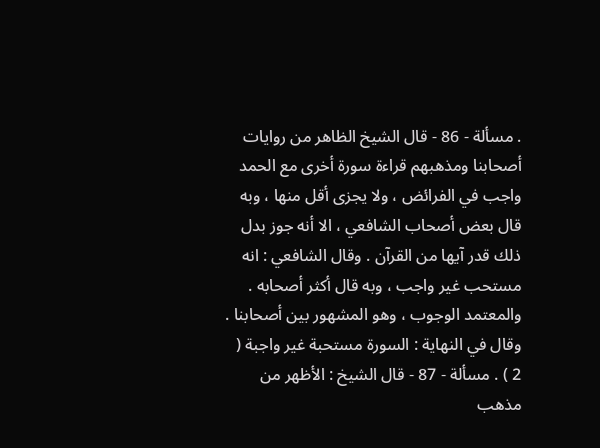. مسألة - 86 - قال الشيخ الظاهر من روايات أصحابنا ومذهبهم قراءة سورة أخرى مع الحمد واجب في الفرائض ، ولا يجزى أقل منها ، وبه قال بعض أصحاب الشافعي ، الا أنه جوز بدل ذلك قدر آيها من القرآن . وقال الشافعي : انه مستحب غير واجب ، وبه قال أكثر أصحابه . والمعتمد الوجوب ، وهو المشهور بين أصحابنا . وقال في النهاية : السورة مستحبة غير واجبة ( 2 ) . مسألة - 87 - قال الشيخ : الأظهر من مذهب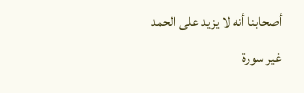أصحابنا أنه لا يزيد على الحمد غير سورة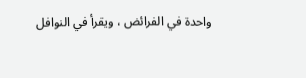واحدة في الفرائض ، ويقرأ في النوافل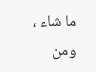ما شاء ، ومن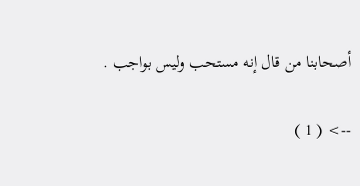أصحابنا من قال إنه مستحب وليس بواجب .

--> ( 1 )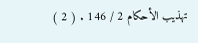تهذيب الأحكام 2 / 146 . ( 2 )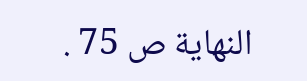النهاية ص 75 .